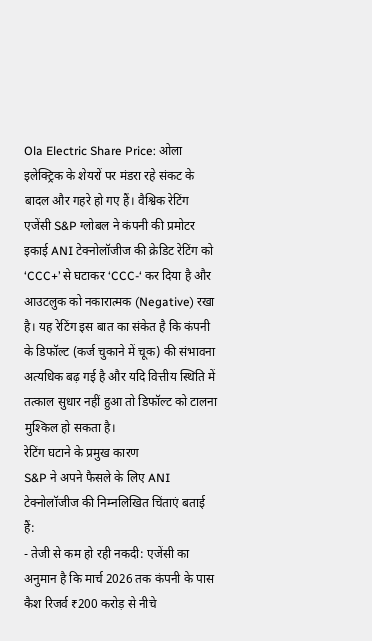Ola Electric Share Price: ओला इलेक्ट्रिक के शेयरों पर मंडरा रहे संकट के बादल और गहरे हो गए हैं। वैश्विक रेटिंग एजेंसी S&P ग्लोबल ने कंपनी की प्रमोटर इकाई ANI टेक्नोलॉजीज की क्रेडिट रेटिंग को ‘CCC+’ से घटाकर ‘CCC-‘ कर दिया है और आउटलुक को नकारात्मक (Negative) रखा है। यह रेटिंग इस बात का संकेत है कि कंपनी के डिफॉल्ट (कर्ज चुकाने में चूक) की संभावना अत्यधिक बढ़ गई है और यदि वित्तीय स्थिति में तत्काल सुधार नहीं हुआ तो डिफॉल्ट को टालना मुश्किल हो सकता है।
रेटिंग घटाने के प्रमुख कारण
S&P ने अपने फैसले के लिए ANI टेक्नोलॉजीज की निम्नलिखित चिंताएं बताई हैं:
- तेजी से कम हो रही नकदी: एजेंसी का अनुमान है कि मार्च 2026 तक कंपनी के पास कैश रिजर्व ₹200 करोड़ से नीचे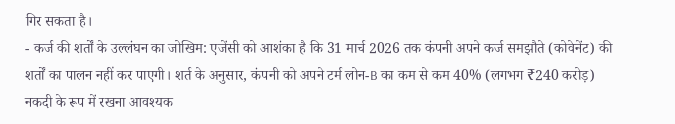गिर सकता है।
- कर्ज की शर्तों के उल्लंघन का जोखिम: एजेंसी को आशंका है कि 31 मार्च 2026 तक कंपनी अपने कर्ज समझौते (कोवेनेंट) की शर्तों का पालन नहीं कर पाएगी। शर्त के अनुसार, कंपनी को अपने टर्म लोन-B का कम से कम 40% (लगभग ₹240 करोड़) नकदी के रूप में रखना आवश्यक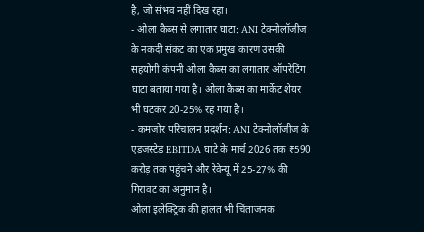है, जो संभव नहीं दिख रहा।
- ओला कैब्स से लगातार घाटा: ANI टेक्नोलॉजीज के नकदी संकट का एक प्रमुख कारण उसकी सहयोगी कंपनी ओला कैब्स का लगातार ऑपरेटिंग घाटा बताया गया है। ओला कैब्स का मार्केट शेयर भी घटकर 20-25% रह गया है।
- कमजोर परिचालन प्रदर्शन: ANI टेक्नोलॉजीज के एडजस्टेड EBITDA घाटे के मार्च 2026 तक ₹590 करोड़ तक पहुंचने और रेवेन्यू में 25-27% की गिरावट का अनुमान है।
ओला इलेक्ट्रिक की हालत भी चिंताजनक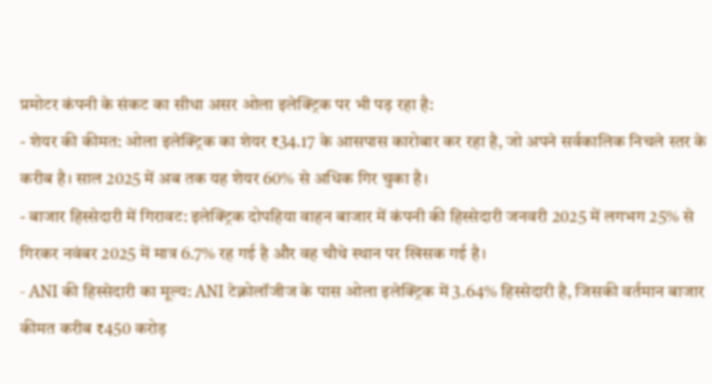प्रमोटर कंपनी के संकट का सीधा असर ओला इलेक्ट्रिक पर भी पड़ रहा है:
- शेयर की कीमत: ओला इलेक्ट्रिक का शेयर ₹34.17 के आसपास कारोबार कर रहा है, जो अपने सर्वकालिक निचले स्तर के करीब है। साल 2025 में अब तक यह शेयर 60% से अधिक गिर चुका है।
- बाजार हिस्सेदारी में गिरावट: इलेक्ट्रिक दोपहिया वाहन बाजार में कंपनी की हिस्सेदारी जनवरी 2025 में लगभग 25% से गिरकर नवंबर 2025 में मात्र 6.7% रह गई है और वह चौथे स्थान पर खिसक गई है।
- ANI की हिस्सेदारी का मूल्य: ANI टेक्नोलॉजीज के पास ओला इलेक्ट्रिक में 3.64% हिस्सेदारी है, जिसकी वर्तमान बाजार कीमत करीब ₹450 करोड़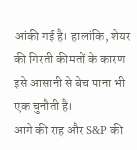आंकी गई है। हालांकि, शेयर की गिरती कीमतों के कारण इसे आसानी से बेच पाना भी एक चुनौती है।
आगे की राह और S&P की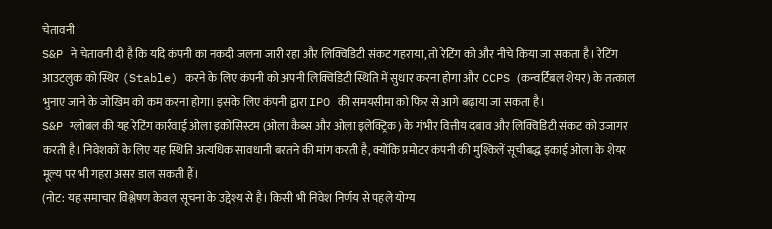चेतावनी
S&P ने चेतावनी दी है कि यदि कंपनी का नकदी जलना जारी रहा और लिक्विडिटी संकट गहराया, तो रेटिंग को और नीचे किया जा सकता है। रेटिंग आउटलुक को स्थिर (Stable) करने के लिए कंपनी को अपनी लिक्विडिटी स्थिति में सुधार करना होगा और CCPS (कन्वर्टिबल शेयर) के तत्काल भुनाए जाने के जोखिम को कम करना होगा। इसके लिए कंपनी द्वारा IPO की समयसीमा को फिर से आगे बढ़ाया जा सकता है।
S&P ग्लोबल की यह रेटिंग कार्रवाई ओला इकोसिस्टम (ओला कैब्स और ओला इलेक्ट्रिक) के गंभीर वित्तीय दबाव और लिक्विडिटी संकट को उजागर करती है। निवेशकों के लिए यह स्थिति अत्यधिक सावधानी बरतने की मांग करती है, क्योंकि प्रमोटर कंपनी की मुश्किलें सूचीबद्ध इकाई ओला के शेयर मूल्य पर भी गहरा असर डाल सकती हैं।
(नोट: यह समाचार विश्लेषण केवल सूचना के उद्देश्य से है। किसी भी निवेश निर्णय से पहले योग्य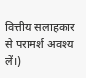वित्तीय सलाहकार से परामर्श अवश्य लें।)